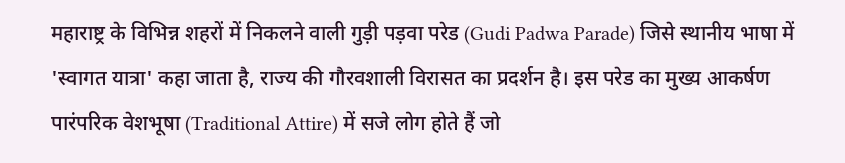महाराष्ट्र के विभिन्न शहरों में निकलने वाली गुड़ी पड़वा परेड (Gudi Padwa Parade) जिसे स्थानीय भाषा में 'स्वागत यात्रा' कहा जाता है, राज्य की गौरवशाली विरासत का प्रदर्शन है। इस परेड का मुख्य आकर्षण पारंपरिक वेशभूषा (Traditional Attire) में सजे लोग होते हैं जो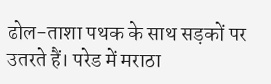ढोल-ताशा पथक के साथ सड़कों पर उतरते हैं। परेड में मराठा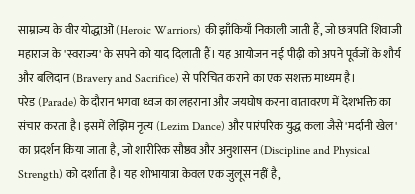साम्राज्य के वीर योद्धाओं (Heroic Warriors) की झाँकियाँ निकाली जाती हैं, जो छत्रपति शिवाजी महाराज के 'स्वराज्य' के सपने को याद दिलाती हैं। यह आयोजन नई पीढ़ी को अपने पूर्वजों के शौर्य और बलिदान (Bravery and Sacrifice) से परिचित कराने का एक सशक्त माध्यम है।
परेड (Parade) के दौरान भगवा ध्वज का लहराना और जयघोष करना वातावरण में देशभक्ति का संचार करता है। इसमें लेझिम नृत्य (Lezim Dance) और पारंपरिक युद्ध कला जैसे 'मर्दानी खेल' का प्रदर्शन किया जाता है, जो शारीरिक सौष्ठव और अनुशासन (Discipline and Physical Strength) को दर्शाता है। यह शोभायात्रा केवल एक जुलूस नहीं है,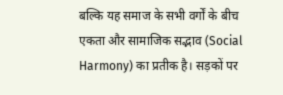बल्कि यह समाज के सभी वर्गों के बीच एकता और सामाजिक सद्भाव (Social Harmony) का प्रतीक है। सड़कों पर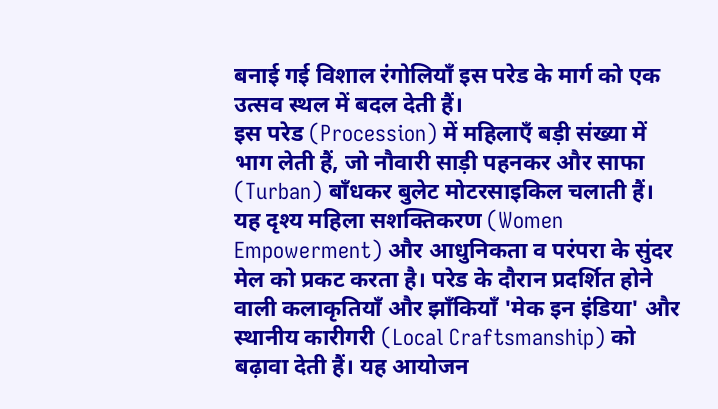बनाई गई विशाल रंगोलियाँ इस परेड के मार्ग को एक उत्सव स्थल में बदल देती हैं।
इस परेड (Procession) में महिलाएँ बड़ी संख्या में भाग लेती हैं, जो नौवारी साड़ी पहनकर और साफा (Turban) बाँधकर बुलेट मोटरसाइकिल चलाती हैं। यह दृश्य महिला सशक्तिकरण (Women Empowerment) और आधुनिकता व परंपरा के सुंदर मेल को प्रकट करता है। परेड के दौरान प्रदर्शित होने वाली कलाकृतियाँ और झाँकियाँ 'मेक इन इंडिया' और स्थानीय कारीगरी (Local Craftsmanship) को बढ़ावा देती हैं। यह आयोजन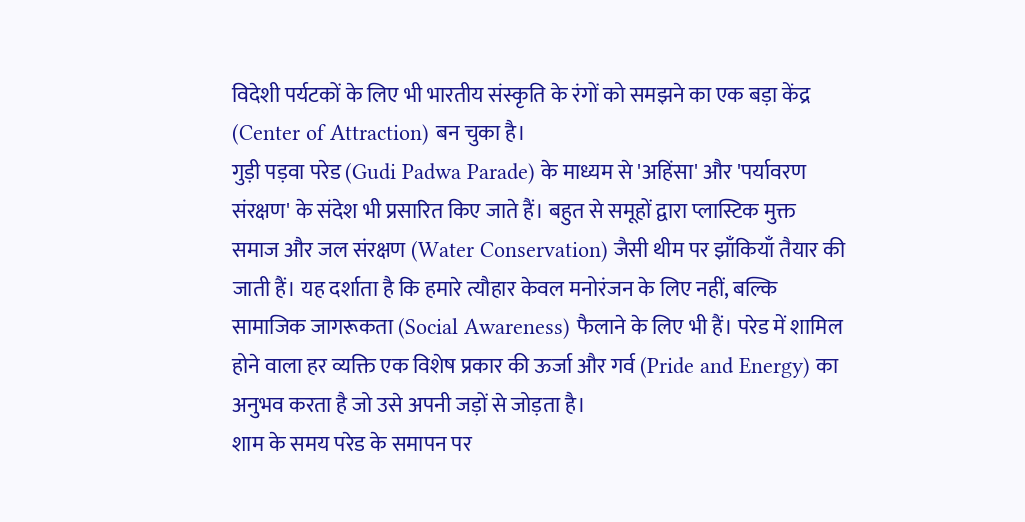विदेशी पर्यटकों के लिए भी भारतीय संस्कृति के रंगों को समझने का एक बड़ा केंद्र (Center of Attraction) बन चुका है।
गुड़ी पड़वा परेड (Gudi Padwa Parade) के माध्यम से 'अहिंसा' और 'पर्यावरण संरक्षण' के संदेश भी प्रसारित किए जाते हैं। बहुत से समूहों द्वारा प्लास्टिक मुक्त समाज और जल संरक्षण (Water Conservation) जैसी थीम पर झाँकियाँ तैयार की जाती हैं। यह दर्शाता है कि हमारे त्यौहार केवल मनोरंजन के लिए नहीं, बल्कि सामाजिक जागरूकता (Social Awareness) फैलाने के लिए भी हैं। परेड में शामिल होने वाला हर व्यक्ति एक विशेष प्रकार की ऊर्जा और गर्व (Pride and Energy) का अनुभव करता है जो उसे अपनी जड़ों से जोड़ता है।
शाम के समय परेड के समापन पर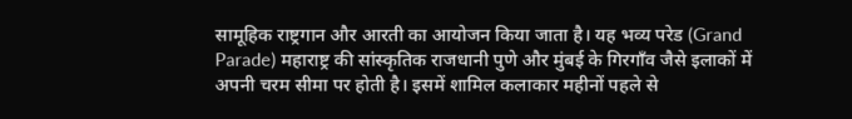सामूहिक राष्ट्रगान और आरती का आयोजन किया जाता है। यह भव्य परेड (Grand Parade) महाराष्ट्र की सांस्कृतिक राजधानी पुणे और मुंबई के गिरगाँव जैसे इलाकों में अपनी चरम सीमा पर होती है। इसमें शामिल कलाकार महीनों पहले से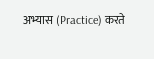अभ्यास (Practice) करते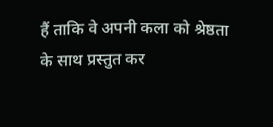हैं ताकि वे अपनी कला को श्रेष्ठता के साथ प्रस्तुत कर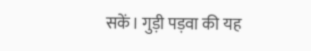सकें। गुड़ी पड़वा की यह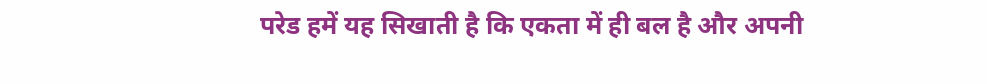परेड हमें यह सिखाती है कि एकता में ही बल है और अपनी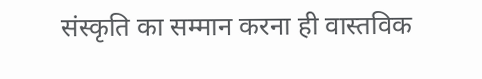संस्कृति का सम्मान करना ही वास्तविक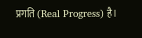प्रगति (Real Progress) है।